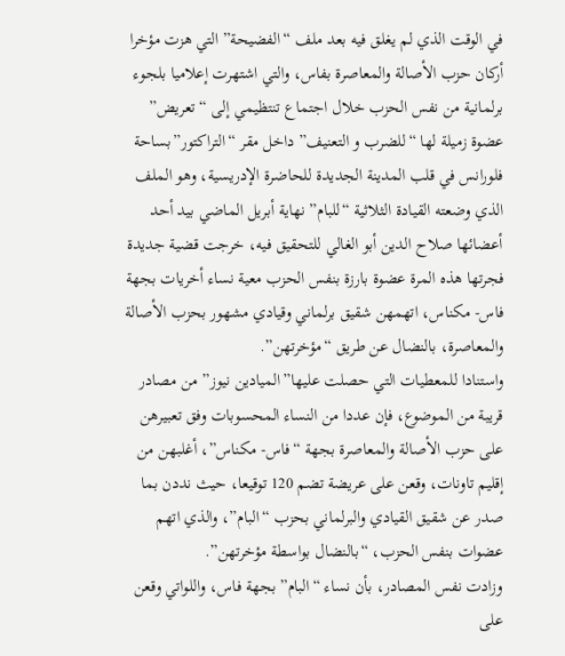في الوقت الذي لم يغلق فيه بعد ملف “الفضيحة” التي هزت مؤخرا أركان حزب الأصالة والمعاصرة بفاس، والتي اشتهرت إعلاميا بلجوء برلمانية من نفس الحزب خلال اجتماع تنتظيمي إلى “تعريض” عضوة زميلة لها “للضرب و التعنيف” داخل مقر “التراكتور”بساحة فلورانس في قلب المدينة الجديدة للحاضرة الإدريسية، وهو الملف الذي وضعته القيادة الثلاثية “للبام” نهاية أبريل الماضي بيد أحد أعضائها صلاح الدين أبو الغالي للتحقيق فيه، خرجت قضية جديدة فجرتها هذه المرة عضوة بارزة بنفس الحزب معية نساء أخريات بجهة فاس- مكناس، اتهمهن شقيق برلماني وقيادي مشهور بحزب الأصالة والمعاصرة، بالنضال عن طريق “مؤخرتهن”.
واستنادا للمعطيات التي حصلت عليها”الميادين نيوز” من مصادر قريبة من الموضوع، فإن عددا من النساء المحسوبات وفق تعبيرهن على حزب الأصالة والمعاصرة بجهة “فاس- مكناس”، أغلبهن من إقليم تاونات، وقعن على عريضة تضم 120 توقيعا، حيث نددن بما صدر عن شقيق القيادي والبرلماني بحزب “البام”، والذي اتهم عضوات بنفس الحزب، “بالنضال بواسطة مؤخرتهن”.
وزادت نفس المصادر، بأن نساء “البام” بجهة فاس، واللواتي وقعن على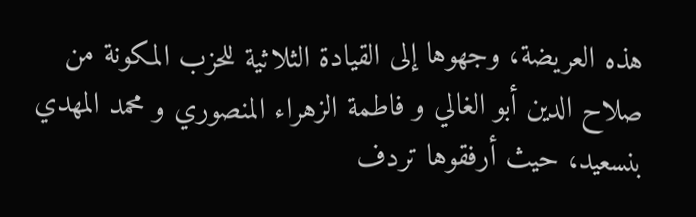هذه العريضة، وجهوها إلى القيادة الثلاثية للحزب المكونة من صلاح الدين أبو الغالي و فاطمة الزهراء المنصوري و محمد المهدي بنسعيد، حيث أرفقوها تردف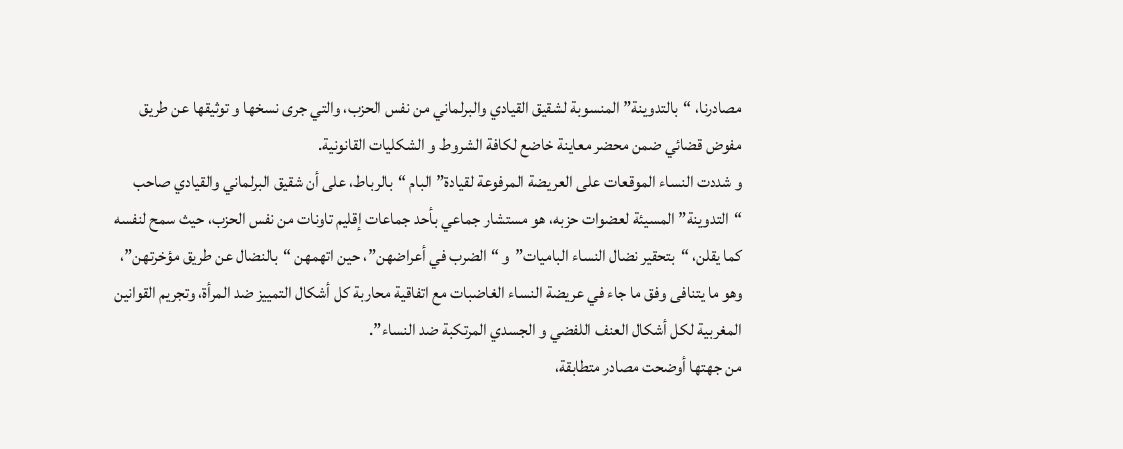مصادرنا، “بالتدوينة” المنسوبة لشقيق القيادي والبرلماني من نفس الحزب، والتي جرى نسخها و توثيقها عن طريق مفوض قضائي ضمن محضر معاينة خاضع لكافة الشروط و الشكليات القانونية.
و شددت النساء الموقعات على العريضة المرفوعة لقيادة”البام “بالرباط، على أن شقيق البرلماني والقيادي صاحب “التدوينة” المسيئة لعضوات حزبه، هو مستشار جماعي بأحد جماعات إقليم تاونات من نفس الحزب، حيث سمح لنفسه كما يقلن، “بتحقير نضال النساء الباميات”و “الضرب في أعراضهن”، حين اتهمهن “بالنضال عن طريق مؤخرتهن”، وهو ما يتنافى وفق ما جاء في عريضة النساء الغاضبات مع اتفاقية محاربة كل أشكال التمييز ضد المرأة، وتجريم القوانين المغربية لكل أشكال العنف اللفضي و الجسدي المرتكبة ضد النساء”.
من جهتها أوضحت مصادر متطابقة،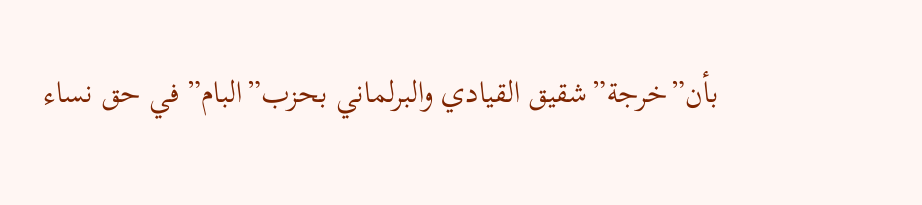بأن”خرجة”شقيق القيادي والبرلماني بحزب”البام” في حق نساء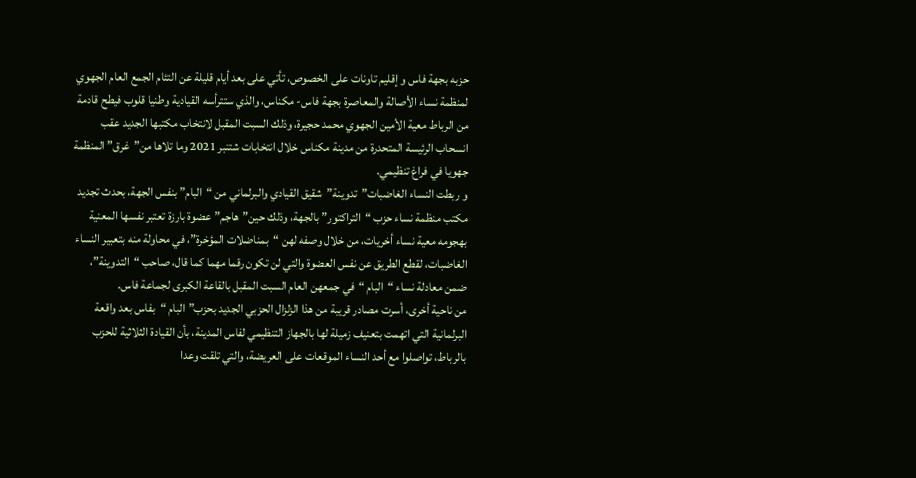حزبه بجهة فاس و إقليم تاونات على الخصوص، تأتي على بعد أيام قليلة عن التئام الجمع العام الجهوي لمنظمة نساء الأصالة والمعاصرة بجهة فاس- مكناس، والذي ستترأسه القيادية وطنيا قلوب فيطح قادمة من الرباط معية الأمين الجهوي محمد حجيرة، وذلك السبت المقبل لانتخاب مكتبها الجديد عقب انسحاب الرئيسة المتحدرة من مدينة مكناس خلال انتخابات شتنبر 2021 وما تلاها من”غرق”المنظمة جهويا في فراغ تنظيمي.
و ربطت النساء الغاضبات”تدوينة”شقيق القيادي والبرلماني من “البام” بنفس الجهة، بحدث تجديد مكتب منظمة نساء حزب “التراكتور” بالجهة، وذلك حين”هاجم”عضوة بارزة تعتبر نفسها المعنية بهجومه معية نساء أخريات، من خلال وصفه لهن “بمناضلات المؤخرة”، في محاولة منه بتعبير النساء الغاضبات، لقطع الطريق عن نفس العضوة والتي لن تكون رقما مهما كما قال، صاحب “التدوينة”، ضمن معادلة نساء “البام “في جمعهن العام السبت المقبل بالقاعة الكبرى لجماعة فاس.
من ناحية أخرى، أسرت مصادر قريبة من هذا الزلزال الحزبي الجديد بحزب”البام “بفاس بعد واقعة البرلمانية التي اتهمت بتعنيف زميلة لها بالجهاز التنظيمي لفاس المدينة، بأن القيادة الثلاثية للحزب بالرباط، تواصلوا مع أحد النساء الموقعات على العريضة، والتي تلقت وعدا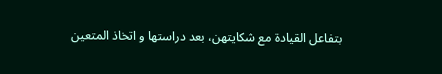بتفاعل القيادة مع شكايتهن، بعد دراستها و اتخاذ المتعين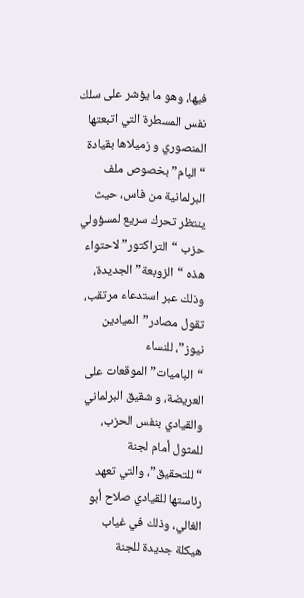فيها، وهو ما يؤشر على سلك نفس المسطرة التي اتبعتها المنصوري و زميلاها بقيادة “البام” بخصوص ملف البرلمانية من فاس، حيث ينتظر تحرك سريع لمسؤولي حزب “التراكتور” لاحتواء هذه “الزوبعة”الجديدة، وذلك عبر استدعاء مرتقب، تقول مصادر”الميادين نيوز”، للنساء “الباميات”الموقعات على العريضة، و شقيق البرلماني والقيادي بنفس الحزب، للمثول أمام لجنة “للتحقيق”، والتي تعهد رئاستها للقيادي صلاح أبو الغالي، وذلك في غياب هيكلة جديدة للجنة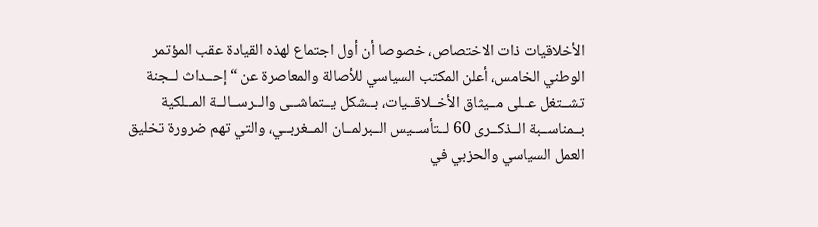الأخلاقيات ذات الاختصاص، خصوصا أن أول اجتماع لهذه القيادة عقب المؤتمر الوطني الخامس، أعلن المكتب السياسي للأصالة والمعاصرة عن “إحــداث لــجنة تشــتغل عــلى مــيثاق الأخــلاقــيات، بــشكل يــتماشــى والــرســالــة المــلكية بــمناســبة الــذكــرى 60 لــتأســيس الــبرلمــان المــغربــي، والتي تهم ضرورة تخليق العمل السياسي والحزبي في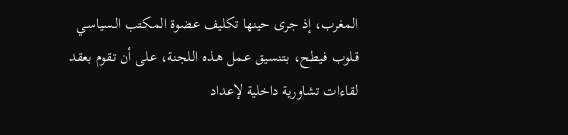المغرب، إذ جرى حينها تكليف عـضوة المـكتب الـسياسـي قـلوب فـيطح، بـتنسيق عـمل هـذه الـلجنة، عـلى أن تـقوم بعقد لقاءات تشاورية داخلية لإعداد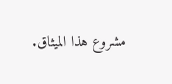مشروع هذا الميثاق.